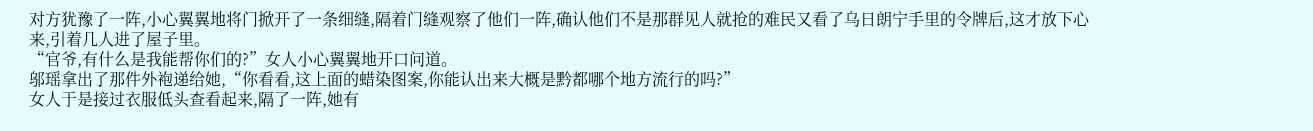对方犹豫了一阵,小心翼翼地将门掀开了一条细缝,隔着门缝观察了他们一阵,确认他们不是那群见人就抢的难民又看了乌日朗宁手里的令牌后,这才放下心来,引着几人进了屋子里。
“官爷,有什么是我能帮你们的?”女人小心翼翼地开口问道。
邬瑶拿出了那件外袍递给她,“你看看,这上面的蜡染图案,你能认出来大概是黔都哪个地方流行的吗?”
女人于是接过衣服低头查看起来,隔了一阵,她有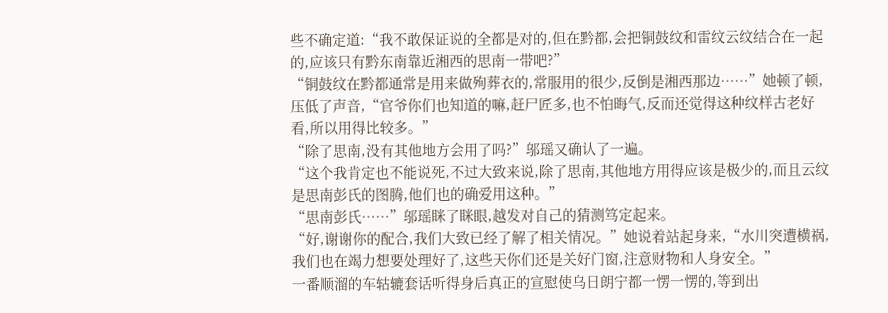些不确定道:“我不敢保证说的全都是对的,但在黔都,会把铜鼓纹和雷纹云纹结合在一起的,应该只有黔东南靠近湘西的思南一带吧?”
“铜鼓纹在黔都通常是用来做殉葬衣的,常服用的很少,反倒是湘西那边……”她顿了顿,压低了声音,“官爷你们也知道的嘛,赶尸匠多,也不怕晦气,反而还觉得这种纹样古老好看,所以用得比较多。”
“除了思南,没有其他地方会用了吗?”邬瑶又确认了一遍。
“这个我肯定也不能说死,不过大致来说,除了思南,其他地方用得应该是极少的,而且云纹是思南彭氏的图腾,他们也的确爱用这种。”
“思南彭氏……”邬瑶眯了眯眼,越发对自己的猜测笃定起来。
“好,谢谢你的配合,我们大致已经了解了相关情况。”她说着站起身来,“水川突遭横祸,我们也在竭力想要处理好了,这些天你们还是关好门窗,注意财物和人身安全。”
一番顺溜的车轱辘套话听得身后真正的宣慰使乌日朗宁都一愣一愣的,等到出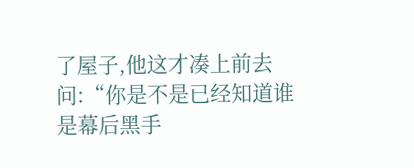了屋子,他这才凑上前去问:“你是不是已经知道谁是幕后黑手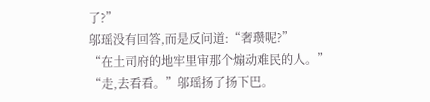了?”
邬瑶没有回答,而是反问道:“奢瓒呢?”
“在土司府的地牢里审那个煽动难民的人。”
“走,去看看。”邬瑶扬了扬下巴。